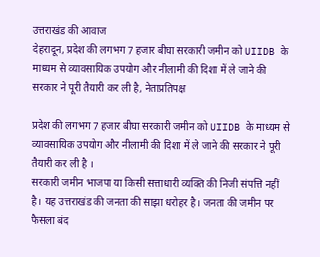उत्तराखंड की आवाज
देहरादून, प्रदेश की लगभग 7 हजार बीघा सरकारी जमीन को UIIDB के माध्यम से व्यावसायिक उपयोग और नीलामी की दिशा में ले जाने की सरकार ने पूरी तैयारी कर ली है, नेताप्रतिपक्ष

प्रदेश की लगभग 7 हजार बीघा सरकारी जमीन को UIIDB के माध्यम से व्यावसायिक उपयोग और नीलामी की दिशा में ले जाने की सरकार ने पूरी तैयारी कर ली है ।
सरकारी जमीन भाजपा या किसी सत्ताधारी व्यक्ति की निजी संपत्ति नहीं है। यह उत्तराखंड की जनता की साझा धरोहर है। जनता की जमीन पर फैसला बंद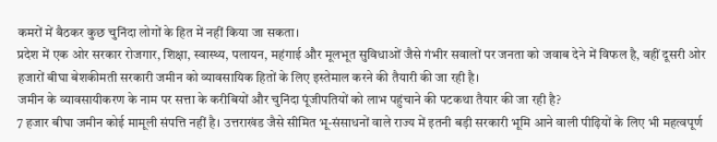कमरों में बैठकर कुछ चुनिंदा लोगों के हित में नहीं किया जा सकता।
प्रदेश में एक ओर सरकार रोजगार, शिक्षा, स्वास्थ्य, पलायन, महंगाई और मूलभूत सुविधाओं जैसे गंभीर सवालों पर जनता को जवाब देने में विफल है, वहीं दूसरी ओर हजारों बीघा बेशकीमती सरकारी जमीन को व्यावसायिक हितों के लिए इस्तेमाल करने की तैयारी की जा रही है।
जमीन के व्यावसायीकरण के नाम पर सत्ता के करीबियों और चुनिंदा पूंजीपतियों को लाभ पहुंचाने की पटकथा तैयार की जा रही है?
7 हजार बीघा जमीन कोई मामूली संपत्ति नहीं है। उत्तराखंड जैसे सीमित भू-संसाधनों वाले राज्य में इतनी बड़ी सरकारी भूमि आने वाली पीढ़ियों के लिए भी महत्वपूर्ण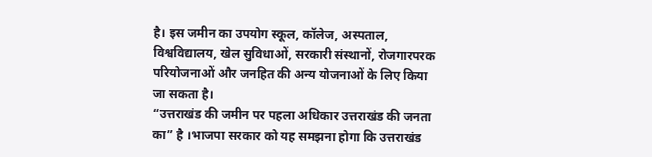है। इस जमीन का उपयोग स्कूल, कॉलेज, अस्पताल, विश्वविद्यालय, खेल सुविधाओं, सरकारी संस्थानों, रोजगारपरक परियोजनाओं और जनहित की अन्य योजनाओं के लिए किया जा सकता है।
“उत्तराखंड की जमीन पर पहला अधिकार उत्तराखंड की जनता का” है ।भाजपा सरकार को यह समझना होगा कि उत्तराखंड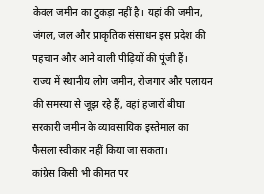केवल जमीन का टुकड़ा नहीं है। यहां की जमीन, जंगल, जल और प्राकृतिक संसाधन इस प्रदेश की पहचान और आने वाली पीढ़ियों की पूंजी हैं।
राज्य में स्थानीय लोग जमीन, रोजगार और पलायन की समस्या से जूझ रहे हैं, वहां हजारों बीघा सरकारी जमीन के व्यावसायिक इस्तेमाल का फैसला स्वीकार नहीं किया जा सकता।
कांग्रेस किसी भी कीमत पर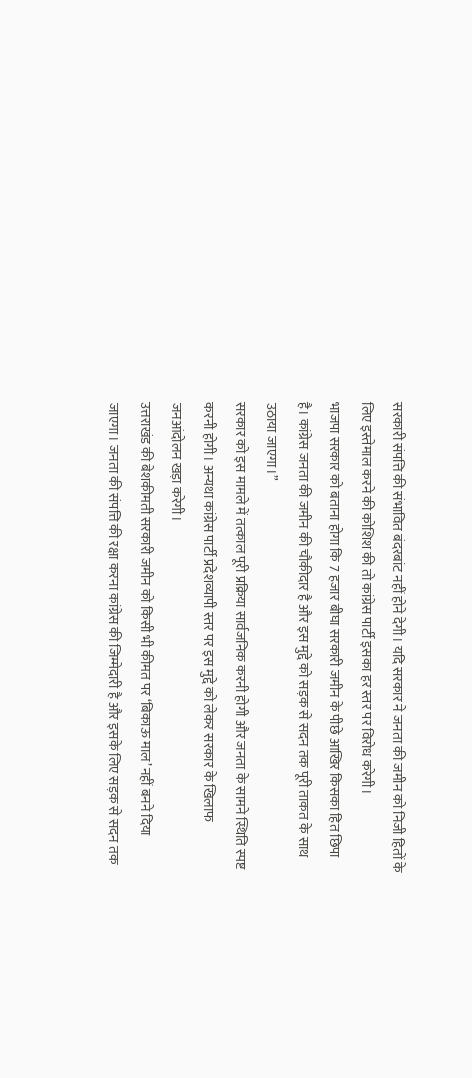सरकारी संपत्ति की संभावित बंदरबांट नहीं होने देगी। यदि सरकार ने जनता की जमीन को निजी हितों के लिए इस्तेमाल करने की कोशिश की तो कांग्रेस पार्टी इसका हर स्तर पर विरोध करेगी।
भाजपा सरकार को बताना होगा कि 7 हजार बीघा सरकारी जमीन के पीछे आखिर किसका हित छिपा है। कांग्रेस जनता की जमीन की चौकीदार है और इस मुद्दे को सड़क से सदन तक पूरी ताकत के साथ उठाया जाएगा।”
सरकार को इस मामले में तत्काल पूरी प्रक्रिया सार्वजनिक करनी होगी और जनता के सामने स्थिति स्पष्ट करनी होगी। अन्यथा कांग्रेस पार्टी प्रदेशव्यापी स्तर पर इस मुद्दे को लेकर सरकार के खिलाफ जनआंदोलन खड़ा करेगी।
उत्तराखंड की बेशकीमती सरकारी जमीन को किसी भी कीमत पर ‘बिकाऊ माल’ नहीं बनने दिया जाएगा। जनता की संपत्ति की रक्षा करना कांग्रेस की जिम्मेदारी है और इसके लिए सड़क से सदन तक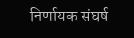निर्णायक संघर्ष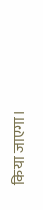किया जाएगा।